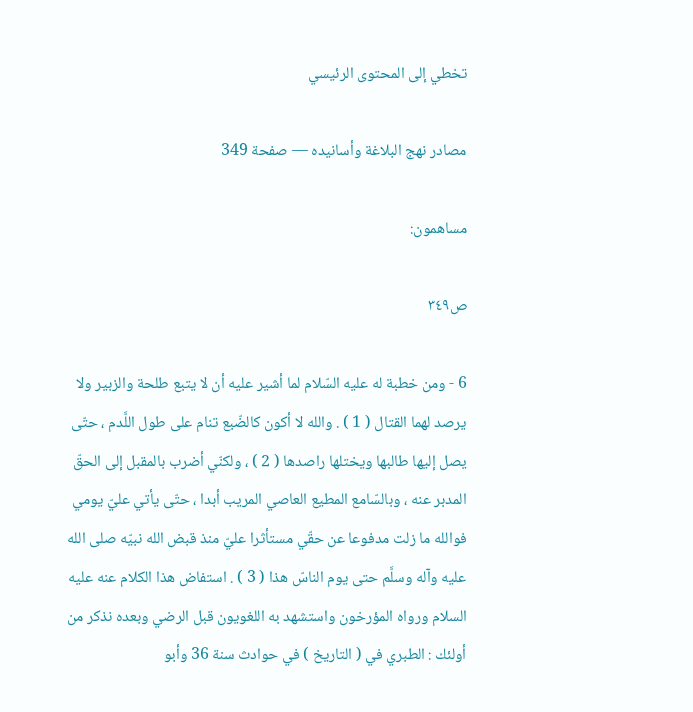تخطي إلى المحتوى الرئيسي

مصادر نهج البلاغة وأسانيده — صفحة 349

مساهمون:

ص٣٤٩

6 - ومن خطبة له عليه السّلام لما أشير عليه أن لا يتبع طلحة والزبير ولا يرصد لهما القتال ( 1 ) . والله لا أكون كالضّبع تنام على طول اللَّدم ، حتّى يصل إليها طالبها ويختلها راصدها ( 2 ) ، ولكنّي أضرب بالمقبل إلى الحقّ المدبر عنه ، وبالسّامع المطيع العاصي المريب أبدا ، حتّى يأتي عليّ يومي فوالله ما زلت مدفوعا عن حقّي مستأثرا عليّ منذ قبض الله نبيّه صلى الله عليه وآله وسلَّم حتى يوم الناسّ هذا ( 3 ) . استفاض هذا الكلام عنه عليه السلام ورواه المؤرخون واستشهد به اللغويون قبل الرضي وبعده نذكر من أولئك : الطبري في ( التاريخ ) في حوادث سنة 36 وأبو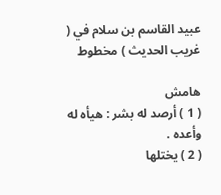عبيد القاسم بن سلام في ( غريب الحديث ) مخطوط

هامش
( 1 ) أرصد له بشر : هيأه له وأعده .
( 2 ) يختلها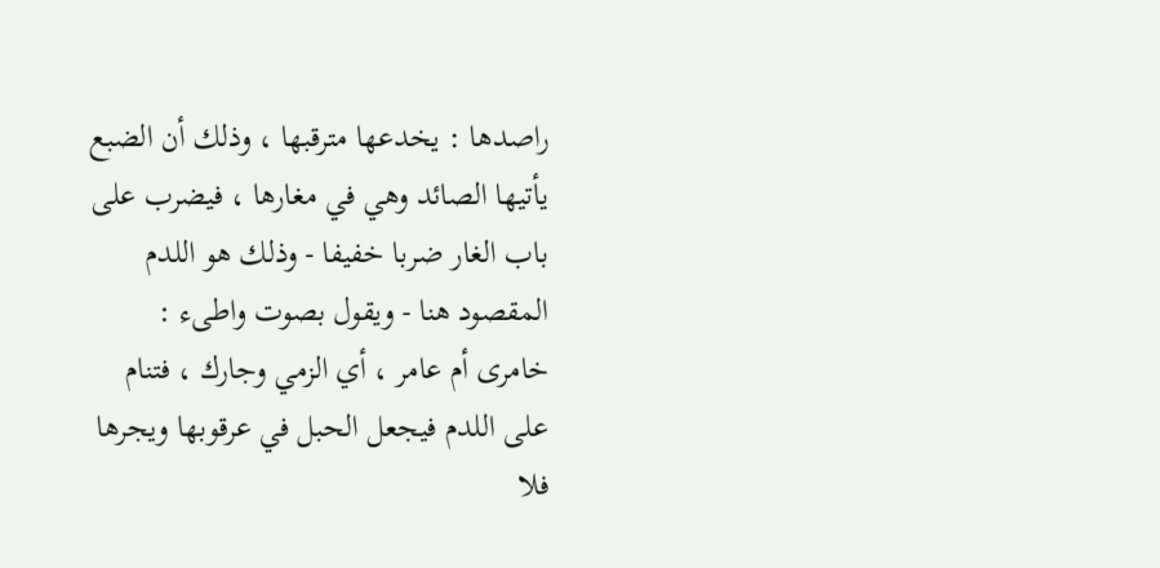راصدها : يخدعها مترقبها ، وذلك أن الضبع يأتيها الصائد وهي في مغارها ، فيضرب على باب الغار ضربا خفيفا - وذلك هو اللدم المقصود هنا - ويقول بصوت واطىء : خامرى أم عامر ، أي الزمي وجارك ، فتنام على اللدم فيجعل الحبل في عرقوبها ويجرها فلا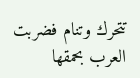تتحرك وتنام فضربت العرب بحمقها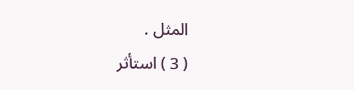المثل .
( 3 ) استأثر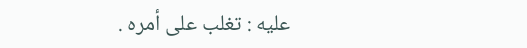عليه : تغلب على أمره .